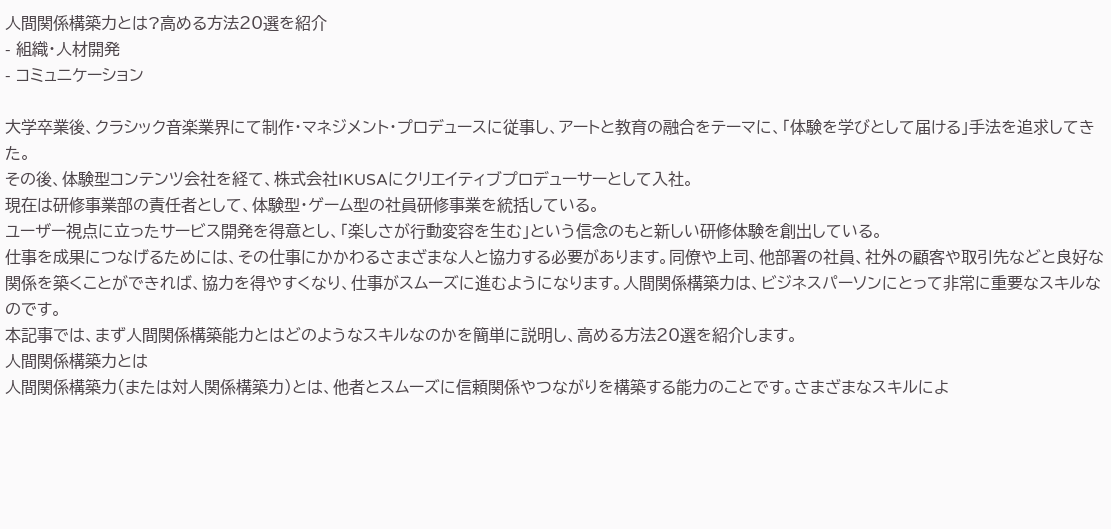人間関係構築力とは?高める方法20選を紹介
- 組織・人材開発
- コミュニケーション

大学卒業後、クラシック音楽業界にて制作・マネジメント・プロデュースに従事し、アートと教育の融合をテーマに、「体験を学びとして届ける」手法を追求してきた。
その後、体験型コンテンツ会社を経て、株式会社IKUSAにクリエイティブプロデューサーとして入社。
現在は研修事業部の責任者として、体験型・ゲーム型の社員研修事業を統括している。
ユーザー視点に立ったサービス開発を得意とし、「楽しさが行動変容を生む」という信念のもと新しい研修体験を創出している。
仕事を成果につなげるためには、その仕事にかかわるさまざまな人と協力する必要があります。同僚や上司、他部署の社員、社外の顧客や取引先などと良好な関係を築くことができれば、協力を得やすくなり、仕事がスムーズに進むようになります。人間関係構築力は、ビジネスパーソンにとって非常に重要なスキルなのです。
本記事では、まず人間関係構築能力とはどのようなスキルなのかを簡単に説明し、高める方法20選を紹介します。
人間関係構築力とは
人間関係構築力(または対人関係構築力)とは、他者とスムーズに信頼関係やつながりを構築する能力のことです。さまざまなスキルによ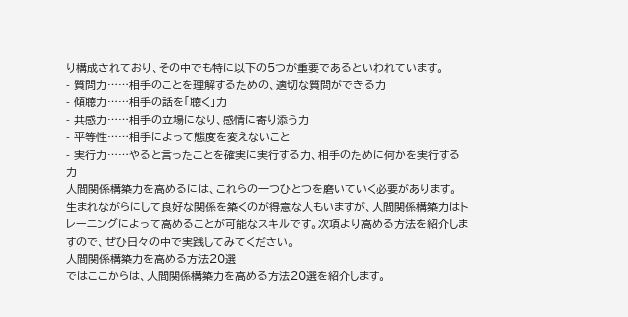り構成されており、その中でも特に以下の5つが重要であるといわれています。
- 質問力……相手のことを理解するための、適切な質問ができる力
- 傾聴力……相手の話を「聴く」力
- 共感力……相手の立場になり、感情に寄り添う力
- 平等性……相手によって態度を変えないこと
- 実行力……やると言ったことを確実に実行する力、相手のために何かを実行する力
人間関係構築力を高めるには、これらの一つひとつを磨いていく必要があります。
生まれながらにして良好な関係を築くのが得意な人もいますが、人間関係構築力はトレーニングによって高めることが可能なスキルです。次項より高める方法を紹介しますので、ぜひ日々の中で実践してみてください。
人間関係構築力を高める方法20選
ではここからは、人間関係構築力を高める方法20選を紹介します。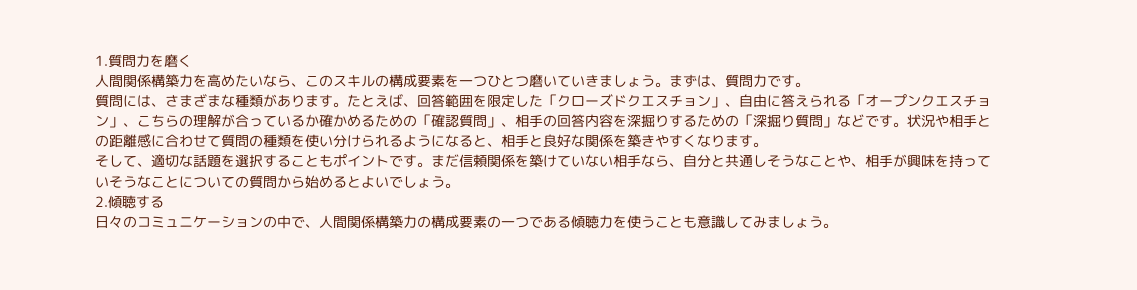1.質問力を磨く
人間関係構築力を高めたいなら、このスキルの構成要素を一つひとつ磨いていきましょう。まずは、質問力です。
質問には、さまざまな種類があります。たとえば、回答範囲を限定した「クローズドクエスチョン」、自由に答えられる「オープンクエスチョン」、こちらの理解が合っているか確かめるための「確認質問」、相手の回答内容を深掘りするための「深掘り質問」などです。状況や相手との距離感に合わせて質問の種類を使い分けられるようになると、相手と良好な関係を築きやすくなります。
そして、適切な話題を選択することもポイントです。まだ信頼関係を築けていない相手なら、自分と共通しそうなことや、相手が興味を持っていそうなことについての質問から始めるとよいでしょう。
2.傾聴する
日々のコミュニケーションの中で、人間関係構築力の構成要素の一つである傾聴力を使うことも意識してみましょう。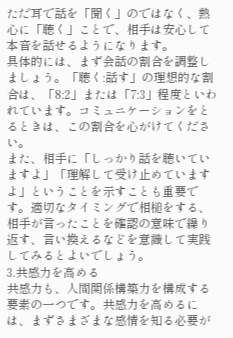ただ耳で話を「聞く」のではなく、熱心に「聴く」ことで、相手は安心して本音を話せるようになります。
具体的には、まず会話の割合を調整しましょう。「聴く:話す」の理想的な割合は、「8:2」または「7:3」程度といわれています。コミュニケーションをとるときは、この割合を心がけてください。
また、相手に「しっかり話を聴いていますよ」「理解して受け止めていますよ」ということを示すことも重要です。適切なタイミングで相槌をする、相手が言ったことを確認の意味で繰り返す、言い換えるなどを意識して実践してみるとよいでしょう。
3.共感力を高める
共感力も、人間関係構築力を構成する要素の一つです。共感力を高めるには、まずさまざまな感情を知る必要が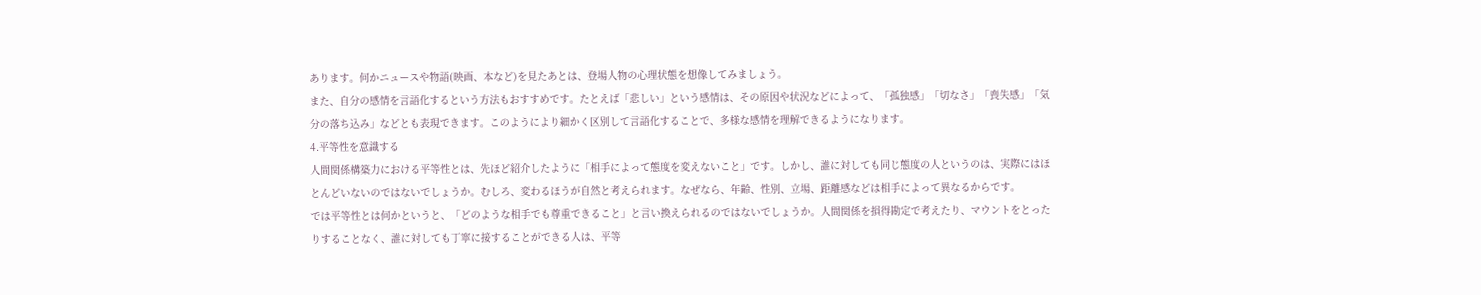あります。何かニュースや物語(映画、本など)を見たあとは、登場人物の心理状態を想像してみましょう。
また、自分の感情を言語化するという方法もおすすめです。たとえば「悲しい」という感情は、その原因や状況などによって、「孤独感」「切なさ」「喪失感」「気分の落ち込み」などとも表現できます。このようにより細かく区別して言語化することで、多様な感情を理解できるようになります。
4.平等性を意識する
人間関係構築力における平等性とは、先ほど紹介したように「相手によって態度を変えないこと」です。しかし、誰に対しても同じ態度の人というのは、実際にはほとんどいないのではないでしょうか。むしろ、変わるほうが自然と考えられます。なぜなら、年齢、性別、立場、距離感などは相手によって異なるからです。
では平等性とは何かというと、「どのような相手でも尊重できること」と言い換えられるのではないでしょうか。人間関係を損得勘定で考えたり、マウントをとったりすることなく、誰に対しても丁寧に接することができる人は、平等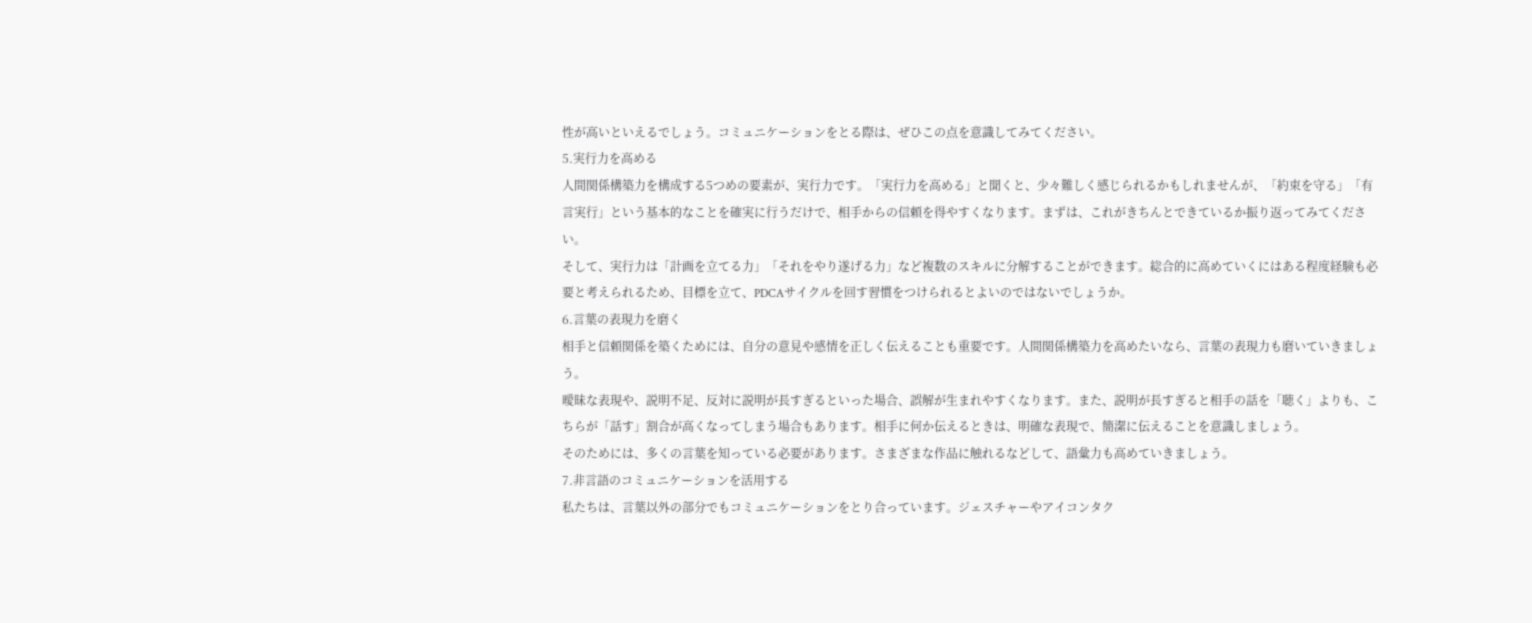性が高いといえるでしょう。コミュニケーションをとる際は、ぜひこの点を意識してみてください。
5.実行力を高める
人間関係構築力を構成する5つめの要素が、実行力です。「実行力を高める」と聞くと、少々難しく感じられるかもしれませんが、「約束を守る」「有言実行」という基本的なことを確実に行うだけで、相手からの信頼を得やすくなります。まずは、これがきちんとできているか振り返ってみてください。
そして、実行力は「計画を立てる力」「それをやり遂げる力」など複数のスキルに分解することができます。総合的に高めていくにはある程度経験も必要と考えられるため、目標を立て、PDCAサイクルを回す習慣をつけられるとよいのではないでしょうか。
6.言葉の表現力を磨く
相手と信頼関係を築くためには、自分の意見や感情を正しく伝えることも重要です。人間関係構築力を高めたいなら、言葉の表現力も磨いていきましょう。
曖昧な表現や、説明不足、反対に説明が長すぎるといった場合、誤解が生まれやすくなります。また、説明が長すぎると相手の話を「聴く」よりも、こちらが「話す」割合が高くなってしまう場合もあります。相手に何か伝えるときは、明確な表現で、簡潔に伝えることを意識しましょう。
そのためには、多くの言葉を知っている必要があります。さまざまな作品に触れるなどして、語彙力も高めていきましょう。
7.非言語のコミュニケーションを活用する
私たちは、言葉以外の部分でもコミュニケーションをとり合っています。ジェスチャーやアイコンタク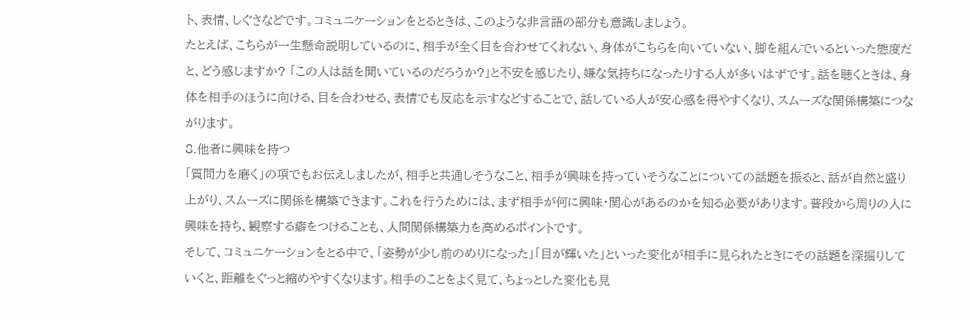ト、表情、しぐさなどです。コミュニケーションをとるときは、このような非言語の部分も意識しましょう。
たとえば、こちらが一生懸命説明しているのに、相手が全く目を合わせてくれない、身体がこちらを向いていない、脚を組んでいるといった態度だと、どう感じますか? 「この人は話を聞いているのだろうか?」と不安を感じたり、嫌な気持ちになったりする人が多いはずです。話を聴くときは、身体を相手のほうに向ける、目を合わせる、表情でも反応を示すなどすることで、話している人が安心感を得やすくなり、スムーズな関係構築につながります。
8.他者に興味を持つ
「質問力を磨く」の項でもお伝えしましたが、相手と共通しそうなこと、相手が興味を持っていそうなことについての話題を振ると、話が自然と盛り上がり、スムーズに関係を構築できます。これを行うためには、まず相手が何に興味・関心があるのかを知る必要があります。普段から周りの人に興味を持ち、観察する癖をつけることも、人間関係構築力を高めるポイントです。
そして、コミュニケーションをとる中で、「姿勢が少し前のめりになった」「目が輝いた」といった変化が相手に見られたときにその話題を深掘りしていくと、距離をぐっと縮めやすくなります。相手のことをよく見て、ちょっとした変化も見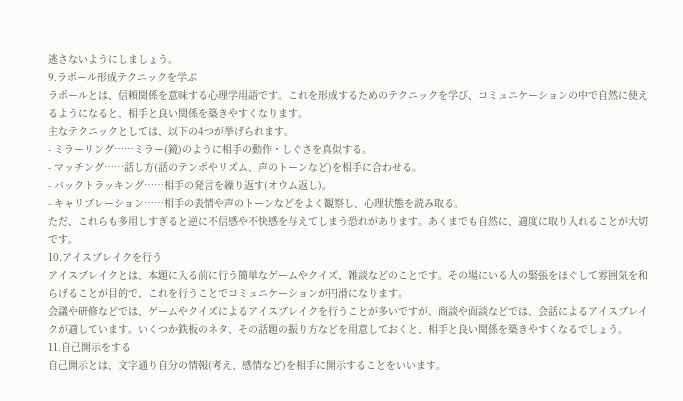逃さないようにしましょう。
9.ラポール形成テクニックを学ぶ
ラポールとは、信頼関係を意味する心理学用語です。これを形成するためのテクニックを学び、コミュニケーションの中で自然に使えるようになると、相手と良い関係を築きやすくなります。
主なテクニックとしては、以下の4つが挙げられます。
- ミラーリング……ミラー(鏡)のように相手の動作・しぐさを真似する。
- マッチング……話し方(話のテンポやリズム、声のトーンなど)を相手に合わせる。
- バックトラッキング……相手の発言を繰り返す(オウム返し)。
- キャリブレーション……相手の表情や声のトーンなどをよく観察し、心理状態を読み取る。
ただ、これらも多用しすぎると逆に不信感や不快感を与えてしまう恐れがあります。あくまでも自然に、適度に取り入れることが大切です。
10.アイスブレイクを行う
アイスブレイクとは、本題に入る前に行う簡単なゲームやクイズ、雑談などのことです。その場にいる人の緊張をほぐして雰囲気を和らげることが目的で、これを行うことでコミュニケーションが円滑になります。
会議や研修などでは、ゲームやクイズによるアイスブレイクを行うことが多いですが、商談や面談などでは、会話によるアイスブレイクが適しています。いくつか鉄板のネタ、その話題の振り方などを用意しておくと、相手と良い関係を築きやすくなるでしょう。
11.自己開示をする
自己開示とは、文字通り自分の情報(考え、感情など)を相手に開示することをいいます。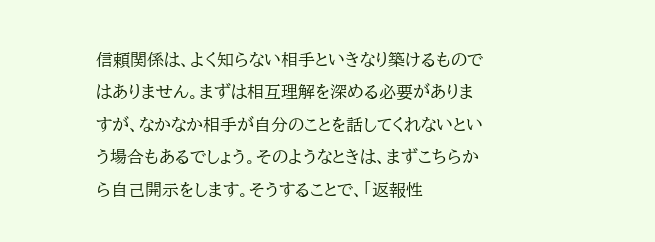信頼関係は、よく知らない相手といきなり築けるものではありません。まずは相互理解を深める必要がありますが、なかなか相手が自分のことを話してくれないという場合もあるでしょう。そのようなときは、まずこちらから自己開示をします。そうすることで、「返報性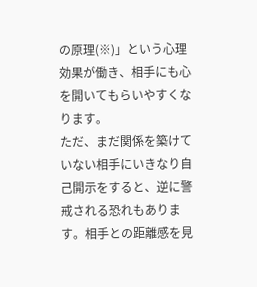の原理(※)」という心理効果が働き、相手にも心を開いてもらいやすくなります。
ただ、まだ関係を築けていない相手にいきなり自己開示をすると、逆に警戒される恐れもあります。相手との距離感を見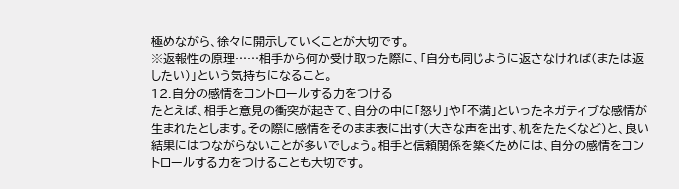極めながら、徐々に開示していくことが大切です。
※返報性の原理……相手から何か受け取った際に、「自分も同じように返さなければ(または返したい)」という気持ちになること。
12.自分の感情をコントロールする力をつける
たとえば、相手と意見の衝突が起きて、自分の中に「怒り」や「不満」といったネガティブな感情が生まれたとします。その際に感情をそのまま表に出す(大きな声を出す、机をたたくなど)と、良い結果にはつながらないことが多いでしょう。相手と信頼関係を築くためには、自分の感情をコントロールする力をつけることも大切です。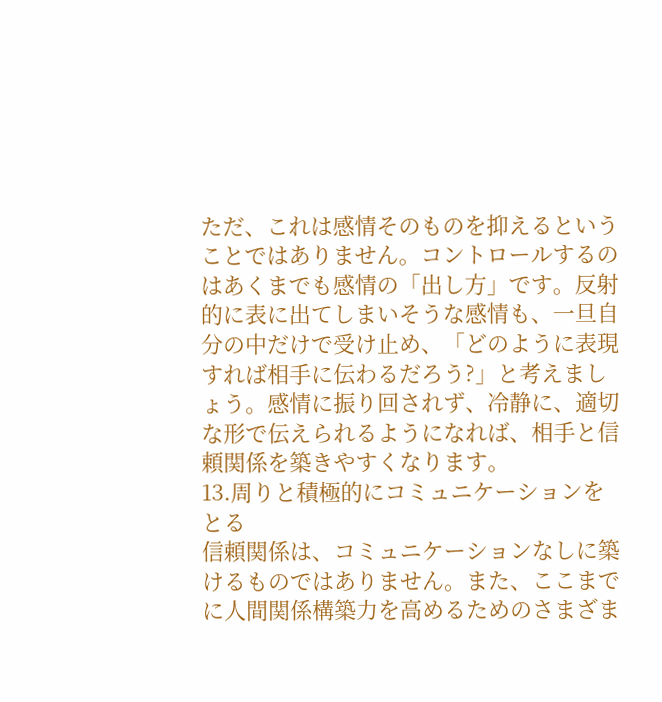ただ、これは感情そのものを抑えるということではありません。コントロールするのはあくまでも感情の「出し方」です。反射的に表に出てしまいそうな感情も、一旦自分の中だけで受け止め、「どのように表現すれば相手に伝わるだろう?」と考えましょう。感情に振り回されず、冷静に、適切な形で伝えられるようになれば、相手と信頼関係を築きやすくなります。
13.周りと積極的にコミュニケーションをとる
信頼関係は、コミュニケーションなしに築けるものではありません。また、ここまでに人間関係構築力を高めるためのさまざま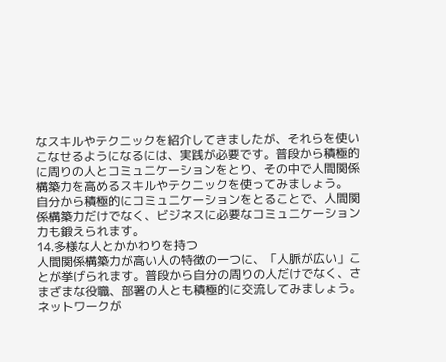なスキルやテクニックを紹介してきましたが、それらを使いこなせるようになるには、実践が必要です。普段から積極的に周りの人とコミュニケーションをとり、その中で人間関係構築力を高めるスキルやテクニックを使ってみましょう。
自分から積極的にコミュニケーションをとることで、人間関係構築力だけでなく、ビジネスに必要なコミュニケーション力も鍛えられます。
14.多様な人とかかわりを持つ
人間関係構築力が高い人の特徴の一つに、「人脈が広い」ことが挙げられます。普段から自分の周りの人だけでなく、さまざまな役職、部署の人とも積極的に交流してみましょう。ネットワークが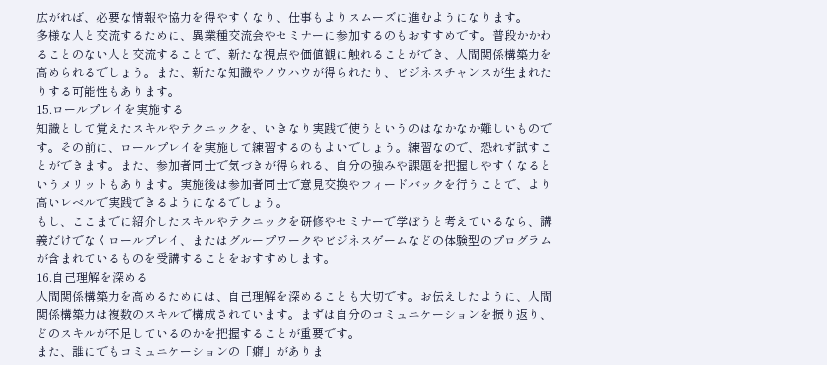広がれば、必要な情報や協力を得やすくなり、仕事もよりスムーズに進むようになります。
多様な人と交流するために、異業種交流会やセミナーに参加するのもおすすめです。普段かかわることのない人と交流することで、新たな視点や価値観に触れることができ、人間関係構築力を高められるでしょう。また、新たな知識やノウハウが得られたり、ビジネスチャンスが生まれたりする可能性もあります。
15.ロールプレイを実施する
知識として覚えたスキルやテクニックを、いきなり実践で使うというのはなかなか難しいものです。その前に、ロールプレイを実施して練習するのもよいでしょう。練習なので、恐れず試すことができます。また、参加者同士で気づきが得られる、自分の強みや課題を把握しやすくなるというメリットもあります。実施後は参加者同士で意見交換やフィードバックを行うことで、より高いレベルで実践できるようになるでしょう。
もし、ここまでに紹介したスキルやテクニックを研修やセミナーで学ぼうと考えているなら、講義だけでなくロールプレイ、またはグループワークやビジネスゲームなどの体験型のプログラムが含まれているものを受講することをおすすめします。
16.自己理解を深める
人間関係構築力を高めるためには、自己理解を深めることも大切です。お伝えしたように、人間関係構築力は複数のスキルで構成されています。まずは自分のコミュニケーションを振り返り、どのスキルが不足しているのかを把握することが重要です。
また、誰にでもコミュニケーションの「癖」がありま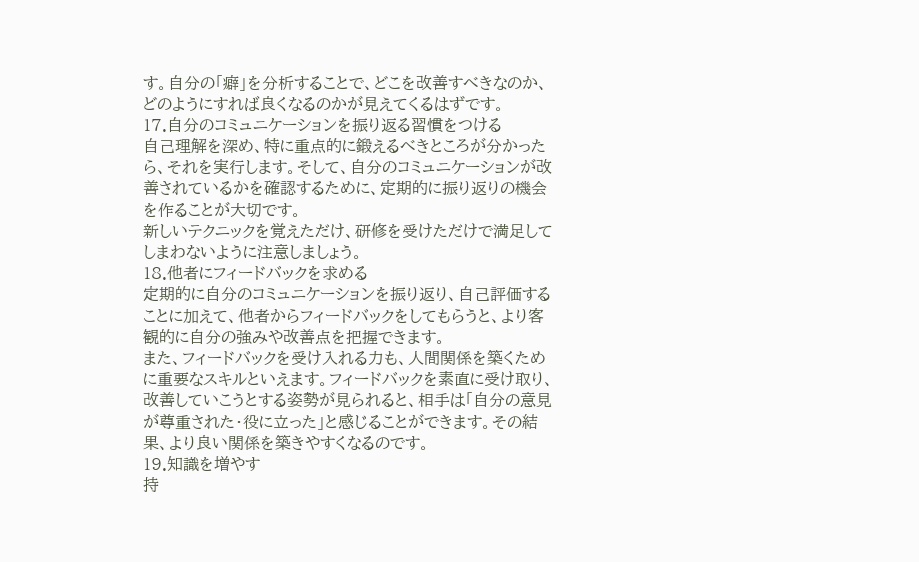す。自分の「癖」を分析することで、どこを改善すべきなのか、どのようにすれば良くなるのかが見えてくるはずです。
17.自分のコミュニケーションを振り返る習慣をつける
自己理解を深め、特に重点的に鍛えるべきところが分かったら、それを実行します。そして、自分のコミュニケーションが改善されているかを確認するために、定期的に振り返りの機会を作ることが大切です。
新しいテクニックを覚えただけ、研修を受けただけで満足してしまわないように注意しましょう。
18.他者にフィードバックを求める
定期的に自分のコミュニケーションを振り返り、自己評価することに加えて、他者からフィードバックをしてもらうと、より客観的に自分の強みや改善点を把握できます。
また、フィードバックを受け入れる力も、人間関係を築くために重要なスキルといえます。フィードバックを素直に受け取り、改善していこうとする姿勢が見られると、相手は「自分の意見が尊重された・役に立った」と感じることができます。その結果、より良い関係を築きやすくなるのです。
19.知識を増やす
持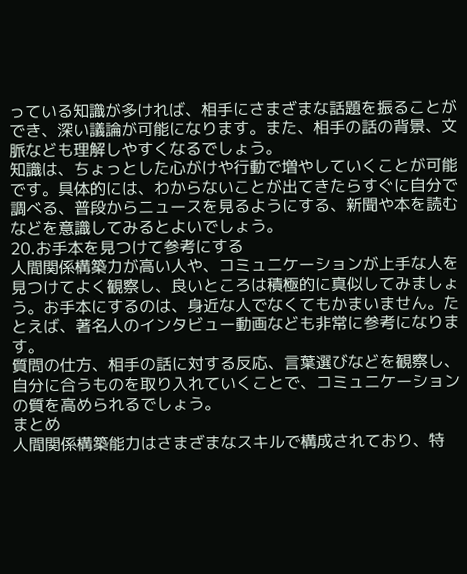っている知識が多ければ、相手にさまざまな話題を振ることができ、深い議論が可能になります。また、相手の話の背景、文脈なども理解しやすくなるでしょう。
知識は、ちょっとした心がけや行動で増やしていくことが可能です。具体的には、わからないことが出てきたらすぐに自分で調べる、普段からニュースを見るようにする、新聞や本を読むなどを意識してみるとよいでしょう。
20.お手本を見つけて参考にする
人間関係構築力が高い人や、コミュニケーションが上手な人を見つけてよく観察し、良いところは積極的に真似してみましょう。お手本にするのは、身近な人でなくてもかまいません。たとえば、著名人のインタビュー動画なども非常に参考になります。
質問の仕方、相手の話に対する反応、言葉選びなどを観察し、自分に合うものを取り入れていくことで、コミュニケーションの質を高められるでしょう。
まとめ
人間関係構築能力はさまざまなスキルで構成されており、特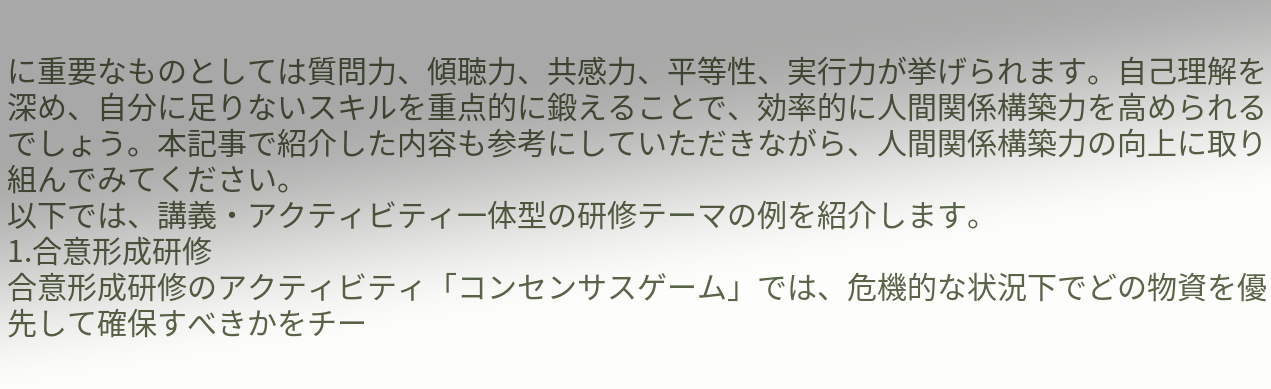に重要なものとしては質問力、傾聴力、共感力、平等性、実行力が挙げられます。自己理解を深め、自分に足りないスキルを重点的に鍛えることで、効率的に人間関係構築力を高められるでしょう。本記事で紹介した内容も参考にしていただきながら、人間関係構築力の向上に取り組んでみてください。
以下では、講義・アクティビティ一体型の研修テーマの例を紹介します。
1.合意形成研修
合意形成研修のアクティビティ「コンセンサスゲーム」では、危機的な状況下でどの物資を優先して確保すべきかをチー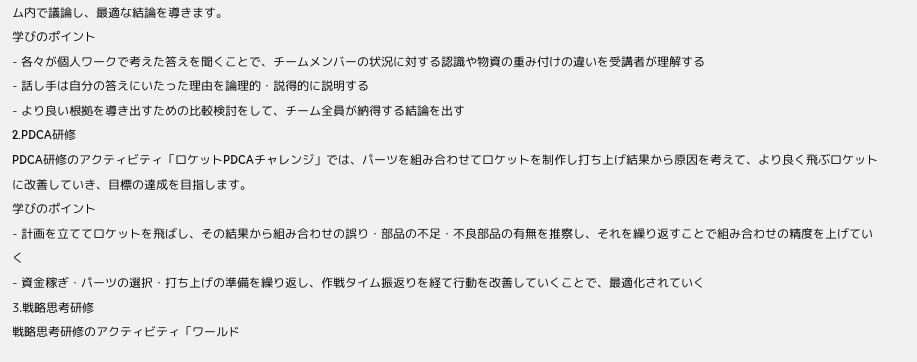ム内で議論し、最適な結論を導きます。
学びのポイント
- 各々が個人ワークで考えた答えを聞くことで、チームメンバーの状況に対する認識や物資の重み付けの違いを受講者が理解する
- 話し手は自分の答えにいたった理由を論理的・説得的に説明する
- より良い根拠を導き出すための比較検討をして、チーム全員が納得する結論を出す
2.PDCA研修
PDCA研修のアクティビティ「ロケットPDCAチャレンジ」では、パーツを組み合わせてロケットを制作し打ち上げ結果から原因を考えて、より良く飛ぶロケットに改善していき、目標の達成を目指します。
学びのポイント
- 計画を立ててロケットを飛ばし、その結果から組み合わせの誤り・部品の不足・不良部品の有無を推察し、それを繰り返すことで組み合わせの精度を上げていく
- 資金稼ぎ・パーツの選択・打ち上げの準備を繰り返し、作戦タイム振返りを経て行動を改善していくことで、最適化されていく
3.戦略思考研修
戦略思考研修のアクティビティ「ワールド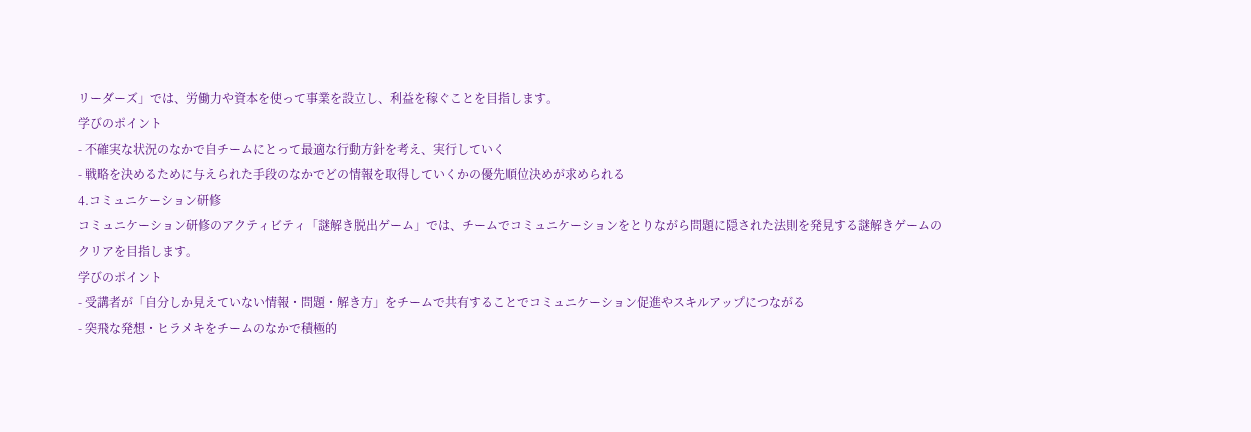リーダーズ」では、労働力や資本を使って事業を設立し、利益を稼ぐことを目指します。
学びのポイント
- 不確実な状況のなかで自チームにとって最適な行動方針を考え、実行していく
- 戦略を決めるために与えられた手段のなかでどの情報を取得していくかの優先順位決めが求められる
4.コミュニケーション研修
コミュニケーション研修のアクティビティ「謎解き脱出ゲーム」では、チームでコミュニケーションをとりながら問題に隠された法則を発見する謎解きゲームのクリアを目指します。
学びのポイント
- 受講者が「自分しか見えていない情報・問題・解き方」をチームで共有することでコミュニケーション促進やスキルアップにつながる
- 突飛な発想・ヒラメキをチームのなかで積極的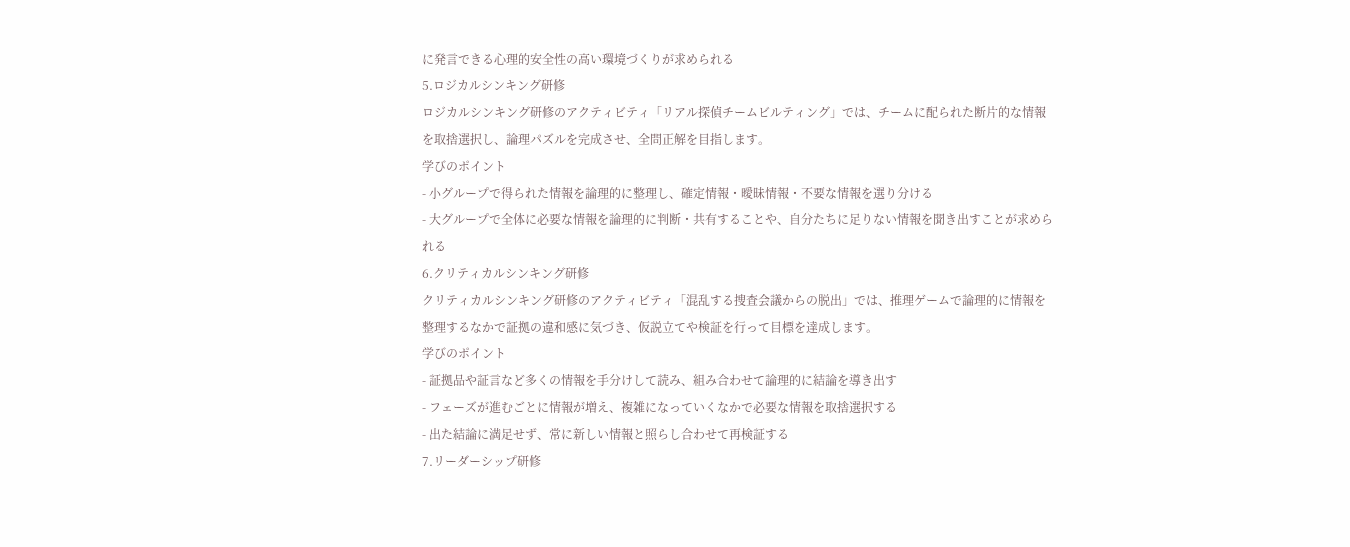に発言できる心理的安全性の高い環境づくりが求められる
5.ロジカルシンキング研修
ロジカルシンキング研修のアクティビティ「リアル探偵チームビルティング」では、チームに配られた断片的な情報を取捨選択し、論理パズルを完成させ、全問正解を目指します。
学びのポイント
- 小グループで得られた情報を論理的に整理し、確定情報・曖昧情報・不要な情報を選り分ける
- 大グループで全体に必要な情報を論理的に判断・共有することや、自分たちに足りない情報を聞き出すことが求められる
6.クリティカルシンキング研修
クリティカルシンキング研修のアクティビティ「混乱する捜査会議からの脱出」では、推理ゲームで論理的に情報を整理するなかで証拠の違和感に気づき、仮説立てや検証を行って目標を達成します。
学びのポイント
- 証拠品や証言など多くの情報を手分けして読み、組み合わせて論理的に結論を導き出す
- フェーズが進むごとに情報が増え、複雑になっていくなかで必要な情報を取捨選択する
- 出た結論に満足せず、常に新しい情報と照らし合わせて再検証する
7.リーダーシップ研修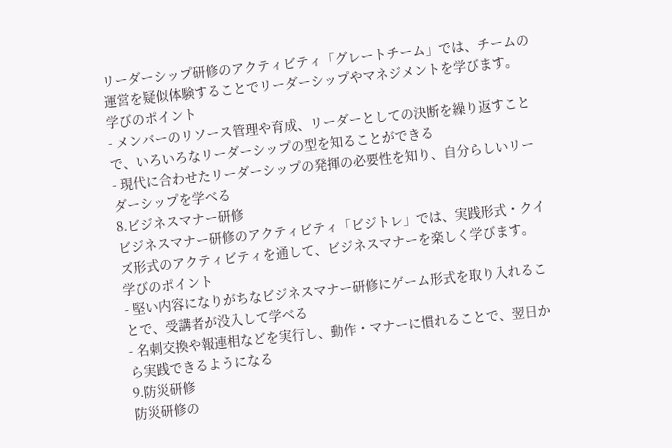リーダーシップ研修のアクティビティ「グレートチーム」では、チームの運営を疑似体験することでリーダーシップやマネジメントを学びます。
学びのポイント
- メンバーのリソース管理や育成、リーダーとしての決断を繰り返すことで、いろいろなリーダーシップの型を知ることができる
- 現代に合わせたリーダーシップの発揮の必要性を知り、自分らしいリーダーシップを学べる
8.ビジネスマナー研修
ビジネスマナー研修のアクティビティ「ビジトレ」では、実践形式・クイズ形式のアクティビティを通して、ビジネスマナーを楽しく学びます。
学びのポイント
- 堅い内容になりがちなビジネスマナー研修にゲーム形式を取り入れることで、受講者が没入して学べる
- 名刺交換や報連相などを実行し、動作・マナーに慣れることで、翌日から実践できるようになる
9.防災研修
防災研修の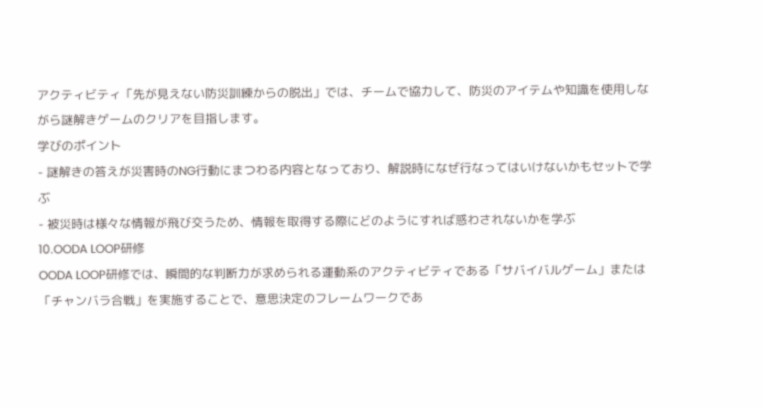アクティビティ「先が見えない防災訓練からの脱出」では、チームで協力して、防災のアイテムや知識を使用しながら謎解きゲームのクリアを目指します。
学びのポイント
- 謎解きの答えが災害時のNG行動にまつわる内容となっており、解説時になぜ行なってはいけないかもセットで学ぶ
- 被災時は様々な情報が飛び交うため、情報を取得する際にどのようにすれば惑わされないかを学ぶ
10.OODA LOOP研修
OODA LOOP研修では、瞬間的な判断力が求められる運動系のアクティビティである「サバイバルゲーム」または「チャンバラ合戦」を実施することで、意思決定のフレームワークであ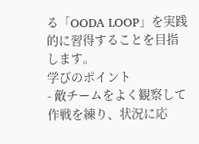る「OODA LOOP」を実践的に習得することを目指します。
学びのポイント
- 敵チームをよく観察して作戦を練り、状況に応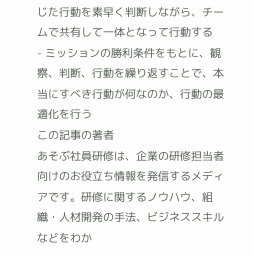じた行動を素早く判断しながら、チームで共有して一体となって行動する
- ミッションの勝利条件をもとに、観察、判断、行動を繰り返すことで、本当にすべき行動が何なのか、行動の最適化を行う
この記事の著者
あそぶ社員研修は、企業の研修担当者向けのお役立ち情報を発信するメディアです。研修に関するノウハウ、組織・人材開発の手法、ビジネススキルなどをわか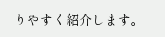りやすく紹介します。